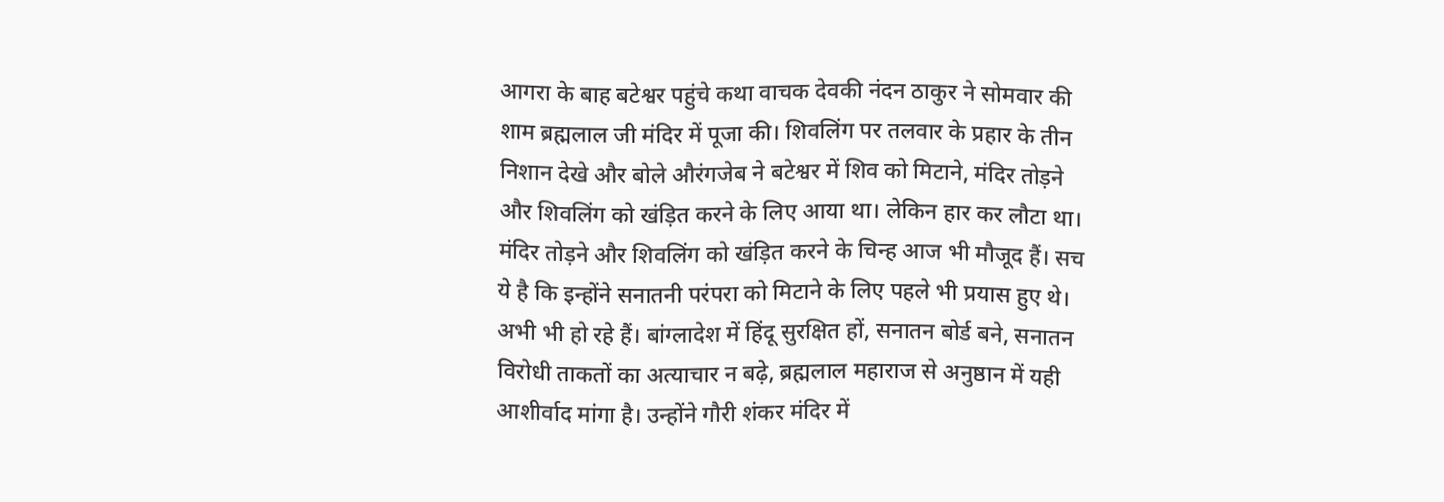आगरा के बाह बटेश्वर पहुंचे कथा वाचक देवकी नंदन ठाकुर ने सोमवार की शाम ब्रह्मलाल जी मंदिर में पूजा की। शिवलिंग पर तलवार के प्रहार के तीन निशान देखे और बोले औरंगजेब ने बटेश्वर में शिव को मिटाने, मंदिर तोड़ने और शिवलिंग को खंड़ित करने के लिए आया था। लेकिन हार कर लौटा था। मंदिर तोड़ने और शिवलिंग को खंड़ित करने के चिन्ह आज भी मौजूद हैं। सच ये है कि इन्होंने सनातनी परंपरा को मिटाने के लिए पहले भी प्रयास हुए थे। अभी भी हो रहे हैं। बांग्लादेश में हिंदू सुरक्षित हों, सनातन बोर्ड बने, सनातन विरोधी ताकतों का अत्याचार न बढ़े, ब्रह्मलाल महाराज से अनुष्ठान में यही आशीर्वाद मांगा है। उन्होंने गौरी शंकर मंदिर में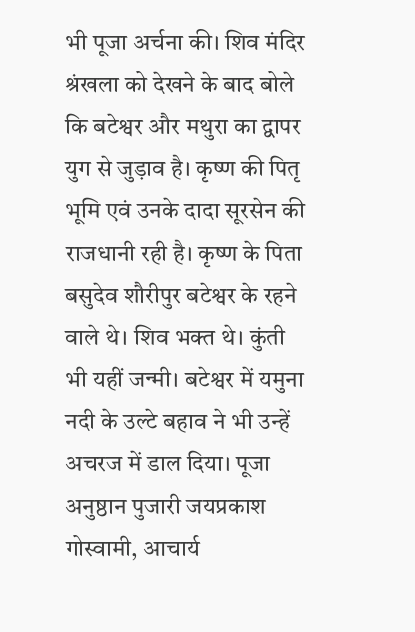भी पूजा अर्चना की। शिव मंदिर श्रंखला को देखने के बाद बोले कि बटेश्वर और मथुरा का द्वापर युग से जुड़ाव है। कृष्ण की पितृ भूमि एवं उनके दादा सूरसेन की राजधानी रही है। कृष्ण के पिता बसुदेव शौरीपुर बटेश्वर के रहने वाले थे। शिव भक्त थे। कुंती भी यहीं जन्मी। बटेश्वर में यमुना नदी के उल्टे बहाव ने भी उन्हें अचरज में डाल दिया। पूजा अनुष्ठान पुजारी जयप्रकाश गोस्वामी, आचार्य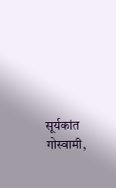सूर्यकांत गोस्वामी,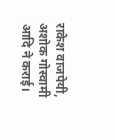राकेश वाजपेयी, अशोक गोस्वामी आदि ने कराई।